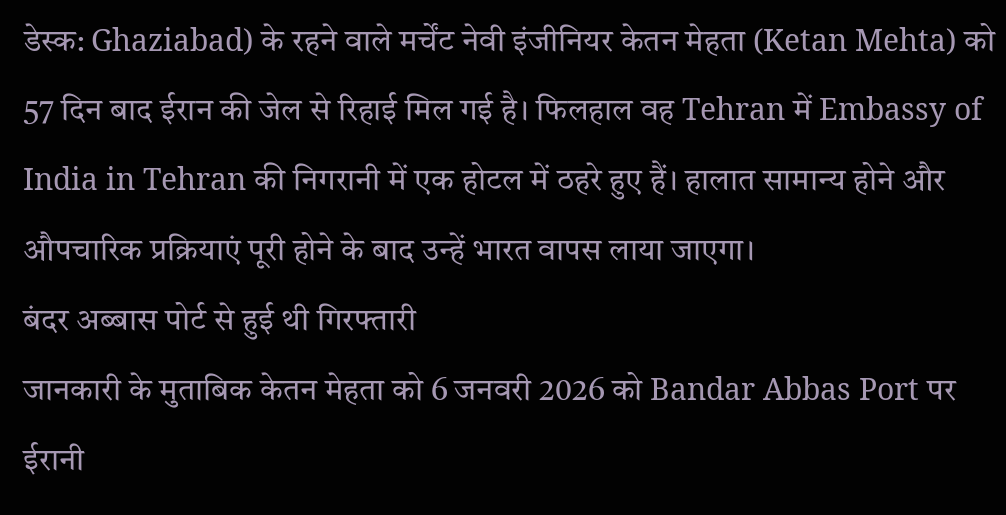डेस्क: Ghaziabad) के रहने वाले मर्चेंट नेवी इंजीनियर केतन मेहता (Ketan Mehta) को 57 दिन बाद ईरान की जेल से रिहाई मिल गई है। फिलहाल वह Tehran में Embassy of India in Tehran की निगरानी में एक होटल में ठहरे हुए हैं। हालात सामान्य होने और औपचारिक प्रक्रियाएं पूरी होने के बाद उन्हें भारत वापस लाया जाएगा।
बंदर अब्बास पोर्ट से हुई थी गिरफ्तारी
जानकारी के मुताबिक केतन मेहता को 6 जनवरी 2026 को Bandar Abbas Port पर ईरानी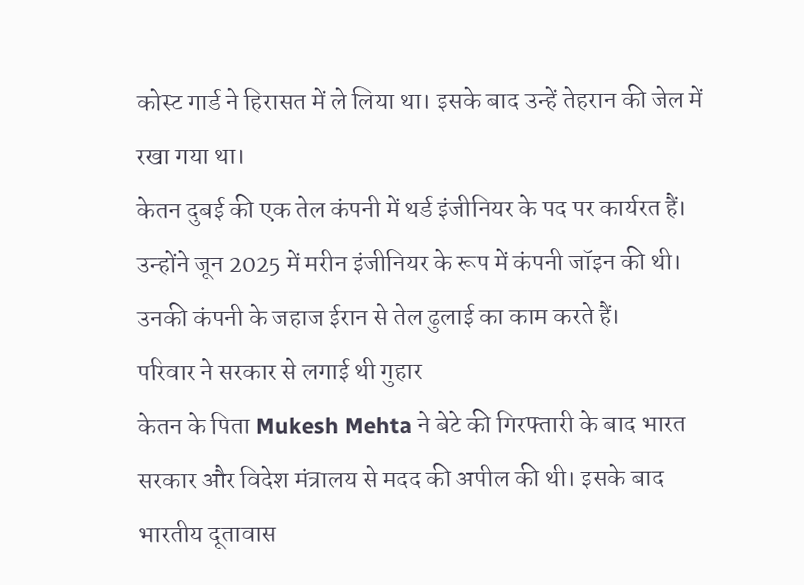कोस्ट गार्ड ने हिरासत में ले लिया था। इसके बाद उन्हें तेहरान की जेल में रखा गया था।
केतन दुबई की एक तेल कंपनी में थर्ड इंजीनियर के पद पर कार्यरत हैं। उन्होंने जून 2025 में मरीन इंजीनियर के रूप में कंपनी जॉइन की थी। उनकी कंपनी के जहाज ईरान से तेल ढुलाई का काम करते हैं।
परिवार ने सरकार से लगाई थी गुहार
केतन के पिता Mukesh Mehta ने बेटे की गिरफ्तारी के बाद भारत सरकार और विदेश मंत्रालय से मदद की अपील की थी। इसके बाद भारतीय दूतावास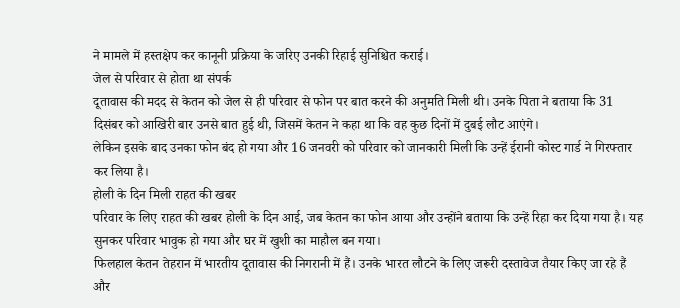ने मामले में हस्तक्षेप कर कानूनी प्रक्रिया के जरिए उनकी रिहाई सुनिश्चित कराई।
जेल से परिवार से होता था संपर्क
दूतावास की मदद से केतन को जेल से ही परिवार से फोन पर बात करने की अनुमति मिली थी। उनके पिता ने बताया कि 31 दिसंबर को आखिरी बार उनसे बात हुई थी, जिसमें केतन ने कहा था कि वह कुछ दिनों में दुबई लौट आएंगे।
लेकिन इसके बाद उनका फोन बंद हो गया और 16 जनवरी को परिवार को जानकारी मिली कि उन्हें ईरानी कोस्ट गार्ड ने गिरफ्तार कर लिया है।
होली के दिन मिली राहत की खबर
परिवार के लिए राहत की खबर होली के दिन आई, जब केतन का फोन आया और उन्होंने बताया कि उन्हें रिहा कर दिया गया है। यह सुनकर परिवार भावुक हो गया और घर में खुशी का माहौल बन गया।
फिलहाल केतन तेहरान में भारतीय दूतावास की निगरानी में हैं। उनके भारत लौटने के लिए जरूरी दस्तावेज तैयार किए जा रहे हैं और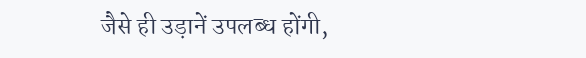जैसे ही उड़ानें उपलब्ध होंगी,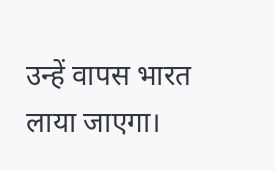उन्हें वापस भारत लाया जाएगा।